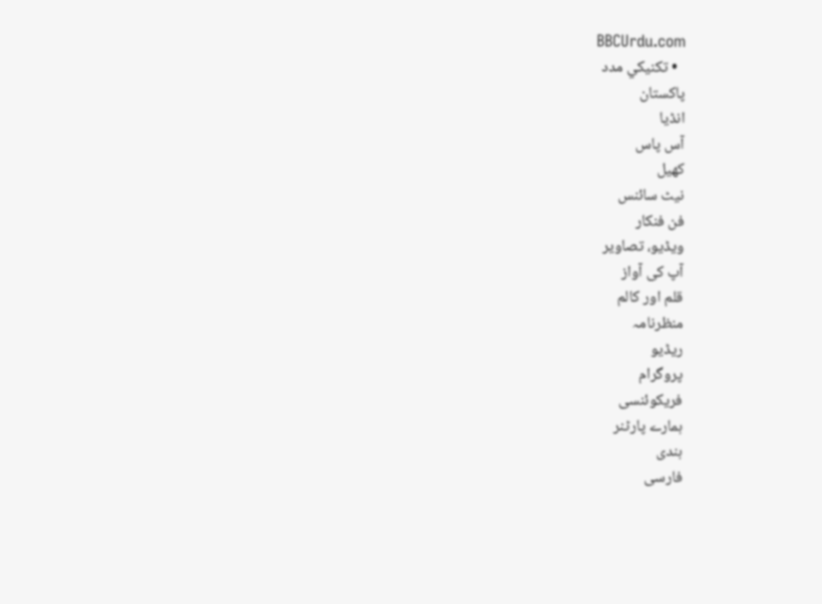BBCUrdu.com
  • تکنيکي مدد
پاکستان
انڈیا
آس پاس
کھیل
نیٹ سائنس
فن فنکار
ویڈیو، تصاویر
آپ کی آواز
قلم اور کالم
منظرنامہ
ریڈیو
پروگرام
فریکوئنسی
ہمارے پارٹنر
ہندی
فارسی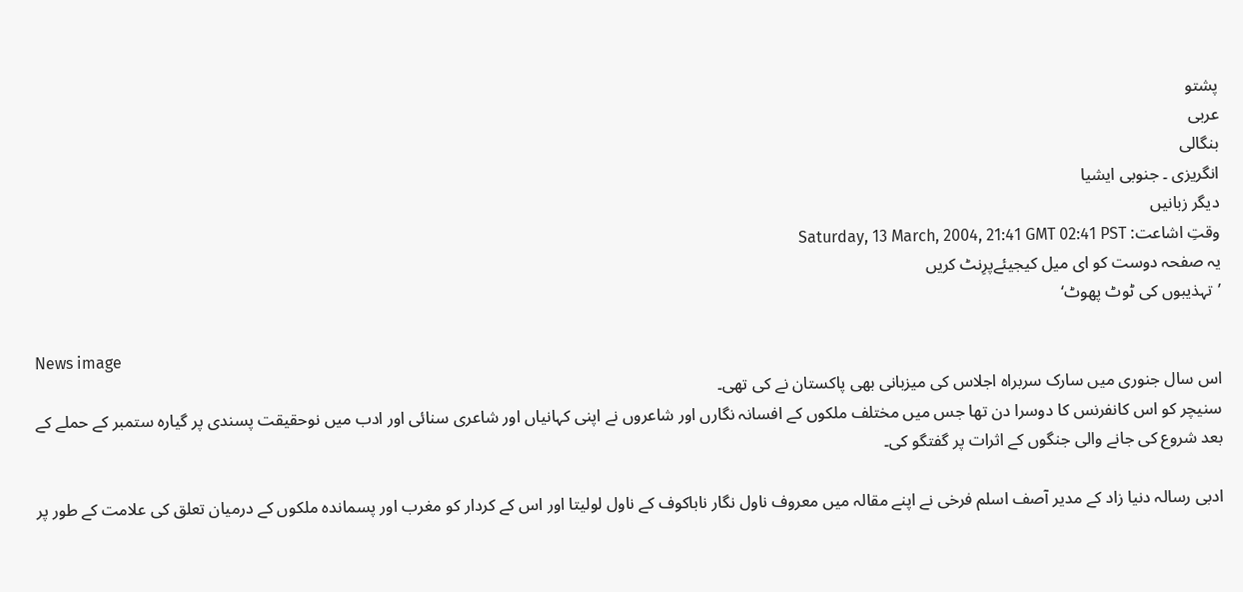پشتو
عربی
بنگالی
انگریزی ۔ جنوبی ایشیا
دیگر زبانیں
وقتِ اشاعت: Saturday, 13 March, 2004, 21:41 GMT 02:41 PST
یہ صفحہ دوست کو ای میل کیجیئےپرِنٹ کریں
’تہذیبوں کی ٹوٹ پھوٹ‘

News image
اس سال جنوری میں سارک سربراہ اجلاس کی میزبانی بھی پاکستان نے کی تھی۔
سنیچر کو اس کانفرنس کا دوسرا دن تھا جس میں مختلف ملکوں کے افسانہ نگارں اور شاعروں نے اپنی کہانیاں اور شاعری سنائی اور ادب میں نوحقیقت پسندی پر گیارہ ستمبر کے حملے کے بعد شروع کی جانے والی جنگوں کے اثرات پر گفتگو کی۔

ادبی رسالہ دنیا زاد کے مدیر آصف اسلم فرخی نے اپنے مقالہ میں معروف ناول نگار ناباکوف کے ناول لولیتا اور اس کے کردار کو مغرب اور پسماندہ ملکوں کے درمیان تعلق کی علامت کے طور پر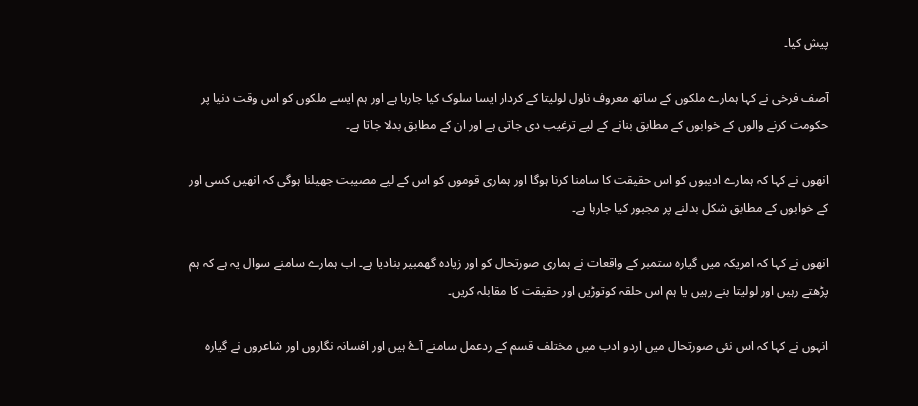پیش کیا۔

آصف فرخی نے کہا ہمارے ملکوں کے ساتھ معروف ناول لولیتا کے کردار ایسا سلوک کیا جارہا ہے اور ہم ایسے ملکوں کو اس وقت دنیا پر حکومت کرنے والوں کے خوابوں کے مطابق بنانے کے لیے ترغیب دی جاتی ہے اور ان کے مطابق بدلا جاتا ہے۔

انھوں نے کہا کہ ہمارے ادیبوں کو اس حقیقت کا سامنا کرنا ہوگا اور ہماری قوموں کو اس کے لیے مصیبت جھیلنا ہوگی کہ انھیں کسی اور کے خوابوں کے مطابق شکل بدلنے پر مجبور کیا جارہا ہے۔

انھوں نے کہا کہ امریکہ میں گیارہ ستمبر کے واقعات نے ہماری صورتحال کو اور زیادہ گھمبیر بنادیا ہے۔ اب ہمارے سامنے سوال یہ ہے کہ ہم پڑھتے رہیں اور لولیتا بنے رہیں یا ہم اس حلقہ کوتوڑیں اور حقیقت کا مقابلہ کریں۔

انہوں نے کہا کہ اس نئی صورتحال میں اردو ادب میں مختلف قسم کے ردعمل سامنے آۓ ہیں اور افسانہ نگاروں اور شاعروں نے گیارہ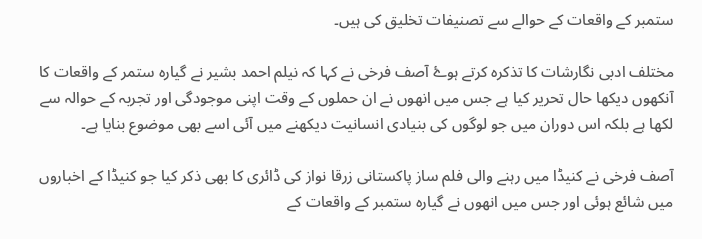ستمبر کے واقعات کے حوالے سے تصنیفات تخلیق کی ہیں۔

مختلف ادبی نگارشات کا تذکرہ کرتے ہوۓ آصف فرخی نے کہا کہ نیلم احمد بشیر نے گیارہ ستمر کے واقعات کا آنکھوں دیکھا حال تحریر کیا ہے جس میں انھوں نے ان حملوں کے وقت اپنی موجودگی اور تجربہ کے حوالہ سے لکھا ہے بلکہ اس دوران میں جو لوگوں کی بنیادی انسانیت دیکھنے میں آئی اسے بھی موضوع بنایا ہے۔

آصف فرخی نے کنیڈا میں رہنے والی فلم ساز پاکستانی زرقا نواز کی ڈائری کا بھی ذکر کیا جو کنیڈا کے اخباروں میں شائع ہوئی اور جس میں انھوں نے گیارہ ستمبر کے واقعات کے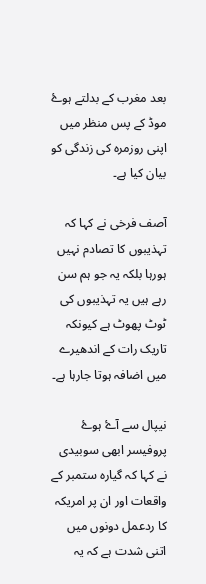بعد مغرب کے بدلتے ہوۓ موڈ کے پس منظر میں اپنی روزمرہ کی زندگی کو بیان کیا ہے۔

آصف فرخی نے کہا کہ تہذیبوں کا تصادم نہیں ہورہا بلکہ یہ جو ہم سن رہے ہیں یہ تہذیبوں کی ٹوٹ پھوٹ ہے کیونکہ تاریک رات کے اندھیرے میں اضافہ ہوتا جارہا ہے۔

نیپال سے آۓ ہوۓ پروفیسر ابھی سوبیدی نے کہا کہ گیارہ ستمبر کے واقعات اور ان پر امریکہ کا ردعمل دونوں میں اتنی شدت ہے کہ یہ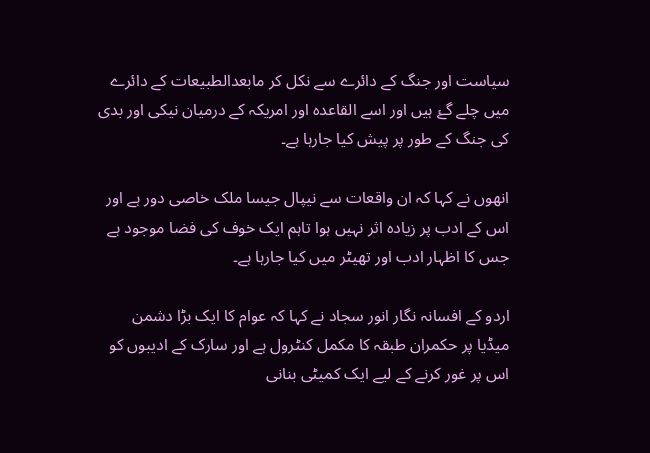سیاست اور جنگ کے دائرے سے نکل کر مابعدالطبیعات کے دائرے میں چلے گۓ ہیں اور اسے القاعدہ اور امریکہ کے درمیان نیکی اور بدی کی جنگ کے طور پر پیش کیا جارہا ہے۔

انھوں نے کہا کہ ان واقعات سے نیپال جیسا ملک خاصی دور ہے اور اس کے ادب پر زیادہ اثر نہیں ہوا تاہم ایک خوف کی فضا موجود ہے جس کا اظہار ادب اور تھیٹر میں کیا جارہا ہے۔

اردو کے افسانہ نگار انور سجاد نے کہا کہ عوام کا ایک بڑا دشمن میڈیا پر حکمران طبقہ کا مکمل کنٹرول ہے اور سارک کے ادیبوں کو اس پر غور کرنے کے لیے ایک کمیٹی بنانی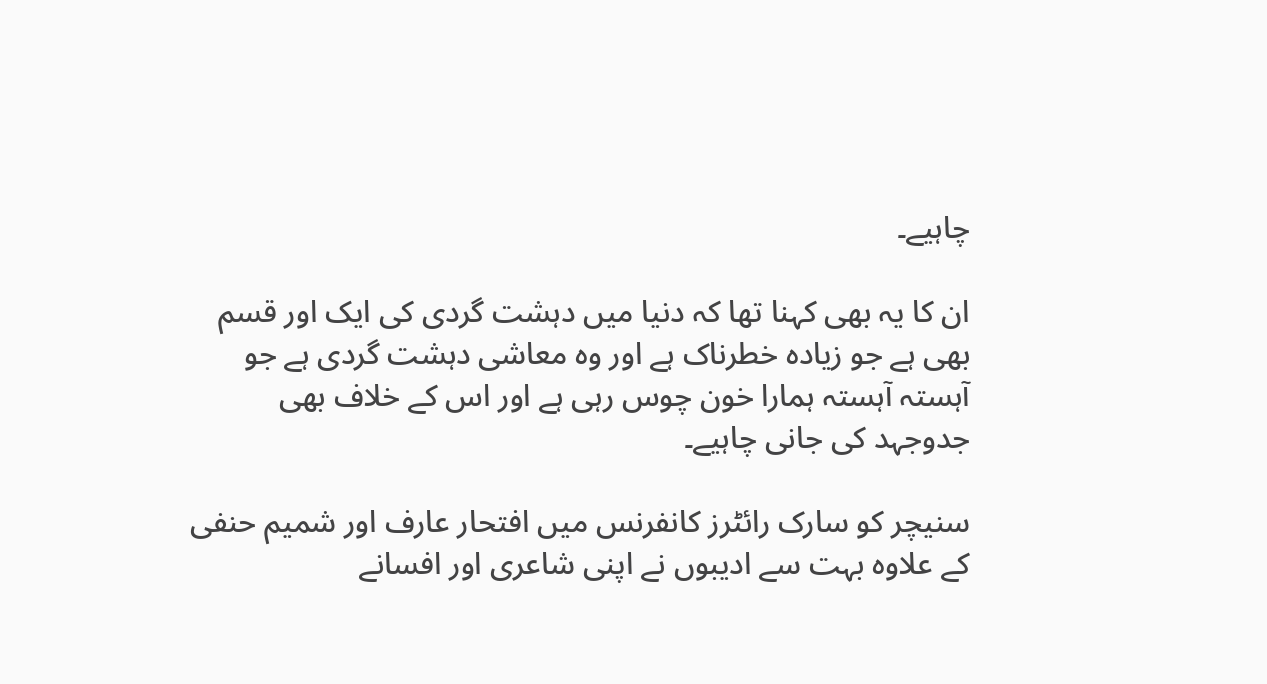چاہیے۔

ان کا یہ بھی کہنا تھا کہ دنیا میں دہشت گردی کی ایک اور قسم بھی ہے جو زیادہ خطرناک ہے اور وہ معاشی دہشت گردی ہے جو آہستہ آہستہ ہمارا خون چوس رہی ہے اور اس کے خلاف بھی جدوجہد کی جانی چاہیے۔

سنیچر کو سارک رائٹرز کانفرنس میں افتحار عارف اور شمیم حنفی کے علاوہ بہت سے ادیبوں نے اپنی شاعری اور افسانے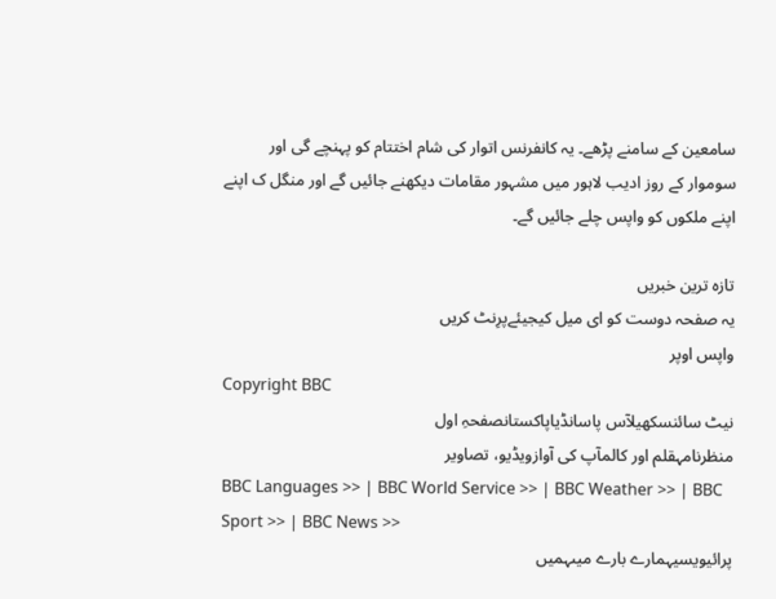سامعین کے سامنے پڑھے۔ یہ کانفرنس اتوار کی شام اختتام کو پہنچے گی اور سوموار کے روز ادیب لاہور میں مشہور مقامات دیکھنے جائیں گے اور منگل ک اپنے اپنے ملکوں کو واپس چلے جائیں گے۔

تازہ ترین خبریں
یہ صفحہ دوست کو ای میل کیجیئےپرِنٹ کریں
واپس اوپر
Copyright BBC
نیٹ سائنسکھیلآس پاسانڈیاپاکستانصفحہِ اول
منظرنامہقلم اور کالمآپ کی آوازویڈیو، تصاویر
BBC Languages >> | BBC World Service >> | BBC Weather >> | BBC Sport >> | BBC News >>
پرائیویسیہمارے بارے میںہمیں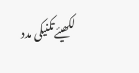لکھیئےتکنیکی مدد